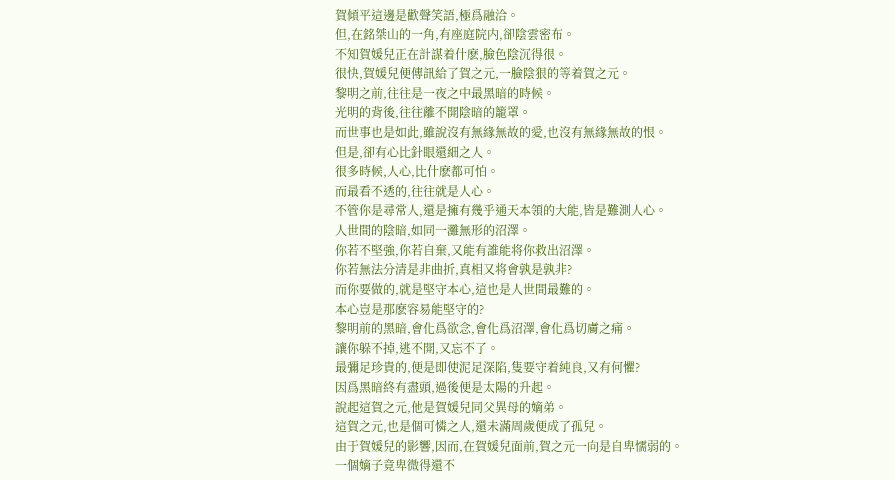賀傾平這邊是歡聲笑語,極爲融洽。
但,在銘桀山的一角,有座庭院内,卻陰雲密布。
不知賀媛兒正在計謀着什麽,臉色陰沉得很。
很快,賀媛兒便傳訊給了賀之元,一臉陰狠的等着賀之元。
黎明之前,往往是一夜之中最黑暗的時候。
光明的背後,往往離不開陰暗的籠罩。
而世事也是如此,雖說沒有無緣無故的愛,也沒有無緣無故的恨。
但是,卻有心比針眼還細之人。
很多時候,人心,比什麽都可怕。
而最看不透的,往往就是人心。
不管你是尋常人,還是擁有幾乎通天本領的大能,皆是難測人心。
人世間的陰暗,如同一灘無形的沼澤。
你若不堅強,你若自棄,又能有誰能将你救出沼澤。
你若無法分清是非曲折,真相又将會孰是孰非?
而你要做的,就是堅守本心,這也是人世間最難的。
本心豈是那麽容易能堅守的?
黎明前的黑暗,會化爲欲念,會化爲沼澤,會化爲切膚之痛。
讓你躲不掉,逃不開,又忘不了。
最彌足珍貴的,便是即使泥足深陷,隻要守着純良,又有何懼?
因爲黑暗終有盡頭,過後便是太陽的升起。
說起這賀之元,他是賀媛兒同父異母的嫡弟。
這賀之元,也是個可憐之人,還未滿周歲便成了孤兒。
由于賀媛兒的影響,因而,在賀媛兒面前,賀之元一向是自卑懦弱的。
一個嫡子竟卑微得還不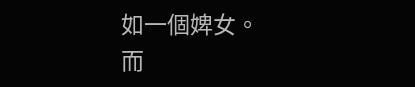如一個婢女。
而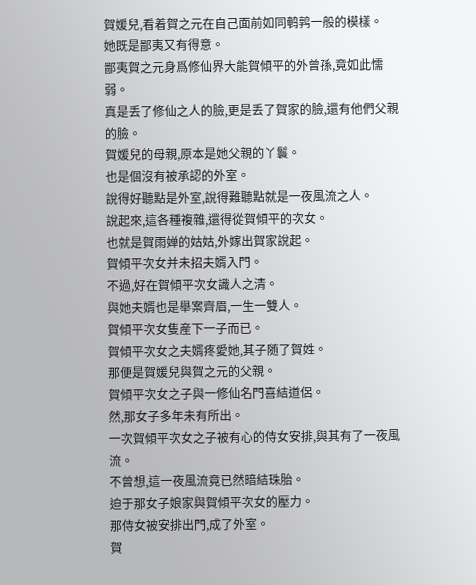賀媛兒,看着賀之元在自己面前如同鹌鹑一般的模樣。
她既是鄙夷又有得意。
鄙夷賀之元身爲修仙界大能賀傾平的外曾孫,竟如此懦弱。
真是丢了修仙之人的臉,更是丢了賀家的臉,還有他們父親的臉。
賀媛兒的母親,原本是她父親的丫鬟。
也是個沒有被承認的外室。
說得好聽點是外室,說得難聽點就是一夜風流之人。
說起來,這各種複雜,還得從賀傾平的次女。
也就是賀雨婵的姑姑,外嫁出賀家說起。
賀傾平次女并未招夫婿入門。
不過,好在賀傾平次女識人之清。
與她夫婿也是舉案齊眉,一生一雙人。
賀傾平次女隻産下一子而已。
賀傾平次女之夫婿疼愛她,其子随了賀姓。
那便是賀媛兒與賀之元的父親。
賀傾平次女之子與一修仙名門喜結道侶。
然,那女子多年未有所出。
一次賀傾平次女之子被有心的侍女安排,與其有了一夜風流。
不曾想,這一夜風流竟已然暗結珠胎。
迫于那女子娘家與賀傾平次女的壓力。
那侍女被安排出門,成了外室。
賀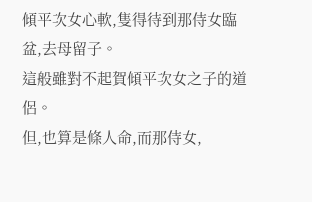傾平次女心軟,隻得待到那侍女臨盆,去母留子。
這般雖對不起賀傾平次女之子的道侶。
但,也算是條人命,而那侍女,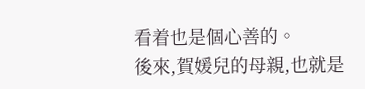看着也是個心善的。
後來,賀媛兒的母親,也就是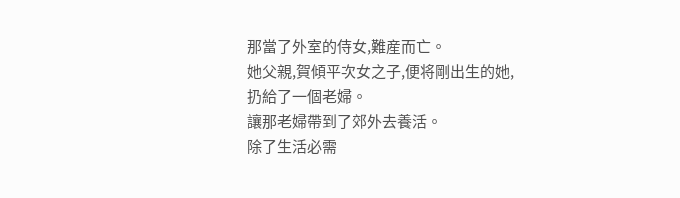那當了外室的侍女,難産而亡。
她父親,賀傾平次女之子,便将剛出生的她,扔給了一個老婦。
讓那老婦帶到了郊外去養活。
除了生活必需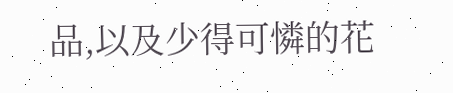品,以及少得可憐的花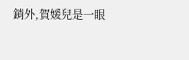銷外,賀媛兒是一眼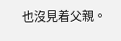也沒見着父親。